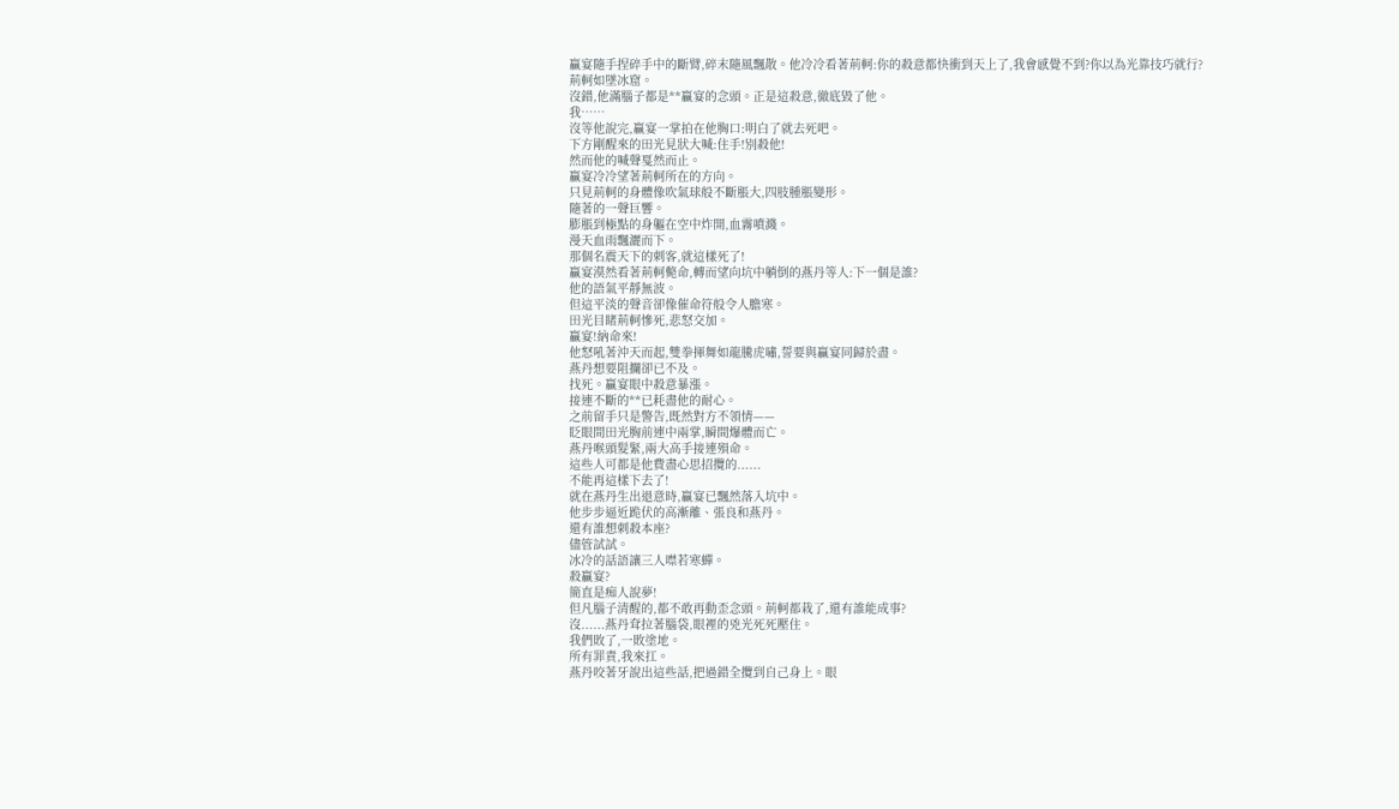贏宴隨手捏碎手中的斷臂,碎末隨風飄散。他冷冷看著荊軻:你的殺意都快衝到天上了,我會感覺不到?你以為光靠技巧就行?
荊軻如墜冰窟。
沒錯,他滿腦子都是**贏宴的念頭。正是這殺意,徹底毀了他。
我……
沒等他說完,贏宴一掌拍在他胸口:明白了就去死吧。
下方剛醒來的田光見狀大喊:住手!別殺他!
然而他的喊聲戛然而止。
贏宴冷冷望著荊軻所在的方向。
只見荊軻的身體像吹氣球般不斷脹大,四肢腫脹變形。
隨著的一聲巨響。
膨脹到極點的身軀在空中炸開,血霧噴濺。
漫天血雨飄灑而下。
那個名震天下的刺客,就這樣死了!
贏宴漠然看著荊軻斃命,轉而望向坑中躺倒的燕丹等人:下一個是誰?
他的語氣平靜無波。
但這平淡的聲音卻像催命符般令人膽寒。
田光目睹荊軻慘死,悲怒交加。
贏宴!納命來!
他怒吼著沖天而起,雙拳揮舞如龍騰虎嘯,誓要與贏宴同歸於盡。
燕丹想要阻攔卻已不及。
找死。贏宴眼中殺意暴漲。
接連不斷的**已耗盡他的耐心。
之前留手只是警告,既然對方不領情——
眨眼間田光胸前連中兩掌,瞬間爆體而亡。
燕丹喉頭髮緊,兩大高手接連殞命。
這些人可都是他費盡心思招攬的......
不能再這樣下去了!
就在燕丹生出退意時,贏宴已飄然落入坑中。
他步步逼近跪伏的高漸離、張良和燕丹。
還有誰想刺殺本座?
儘管試試。
冰冷的話語讓三人噤若寒蟬。
殺贏宴?
簡直是痴人說夢!
但凡腦子清醒的,都不敢再動歪念頭。荊軻都栽了,還有誰能成事?
沒......燕丹耷拉著腦袋,眼裡的兇光死死壓住。
我們敗了,一敗塗地。
所有罪責,我來扛。
燕丹咬著牙說出這些話,把過錯全攬到自己身上。眼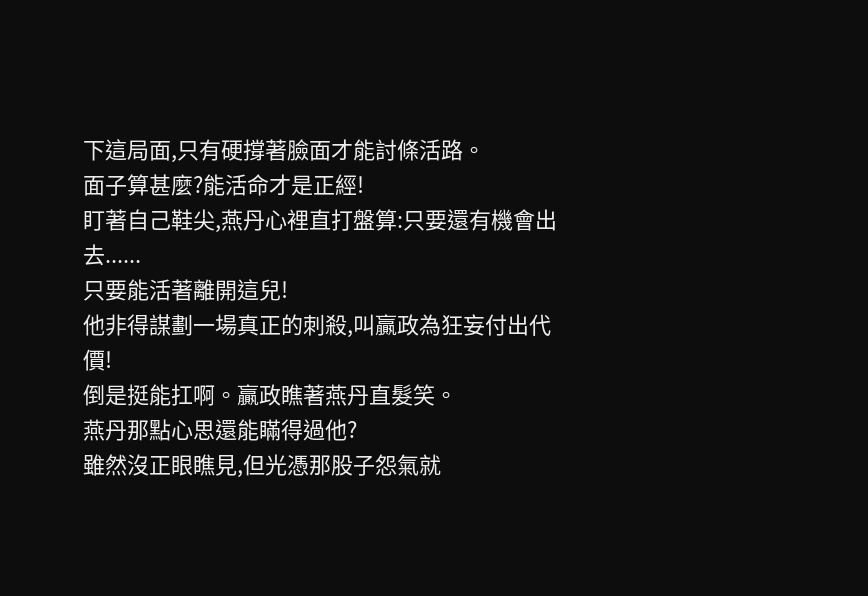下這局面,只有硬撐著臉面才能討條活路。
面子算甚麼?能活命才是正經!
盯著自己鞋尖,燕丹心裡直打盤算:只要還有機會出去......
只要能活著離開這兒!
他非得謀劃一場真正的刺殺,叫贏政為狂妄付出代價!
倒是挺能扛啊。贏政瞧著燕丹直髮笑。
燕丹那點心思還能瞞得過他?
雖然沒正眼瞧見,但光憑那股子怨氣就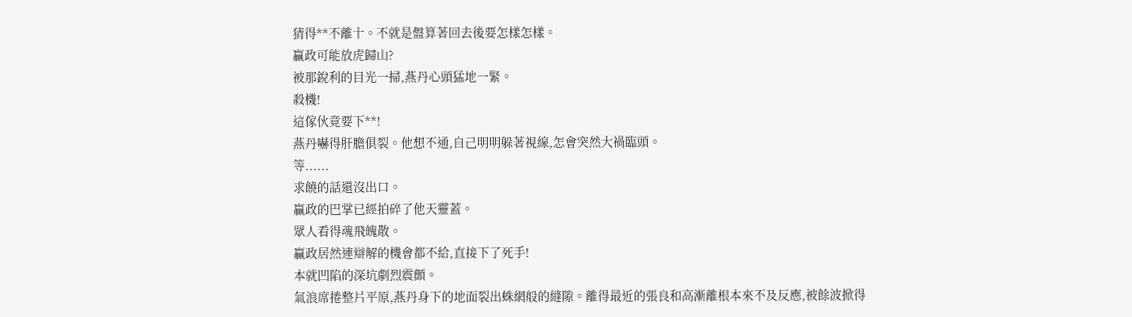猜得**不離十。不就是盤算著回去後要怎樣怎樣。
贏政可能放虎歸山?
被那銳利的目光一掃,燕丹心頭猛地一緊。
殺機!
這傢伙竟要下**!
燕丹嚇得肝膽俱裂。他想不通,自己明明躲著視線,怎會突然大禍臨頭。
等......
求饒的話還沒出口。
贏政的巴掌已經拍碎了他天靈蓋。
眾人看得魂飛魄散。
贏政居然連辯解的機會都不給,直接下了死手!
本就凹陷的深坑劇烈震顫。
氣浪席捲整片平原,燕丹身下的地面裂出蛛網般的縫隙。離得最近的張良和高漸離根本來不及反應,被餘波掀得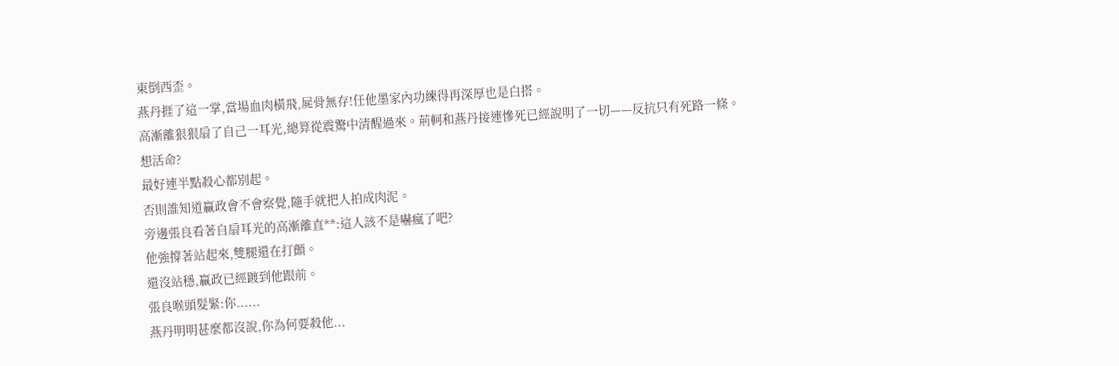東倒西歪。
燕丹捱了這一掌,當場血肉橫飛,屍骨無存!任他墨家內功練得再深厚也是白搭。
高漸離狠狠扇了自己一耳光,總算從震驚中清醒過來。荊軻和燕丹接連慘死已經說明了一切——反抗只有死路一條。
想活命?
最好連半點殺心都別起。
否則誰知道贏政會不會察覺,隨手就把人拍成肉泥。
旁邊張良看著自扇耳光的高漸離直**:這人該不是嚇瘋了吧?
他強撐著站起來,雙腿還在打顫。
還沒站穩,贏政已經踱到他跟前。
張良喉頭髮緊:你......
燕丹明明甚麼都沒說,你為何要殺他...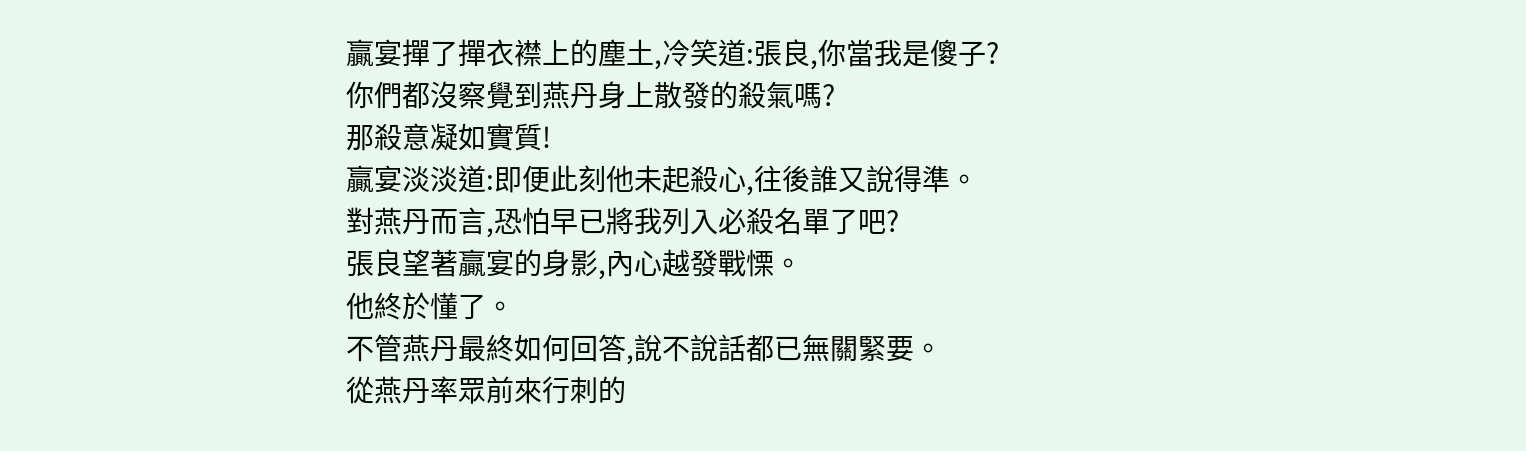贏宴撣了撣衣襟上的塵土,冷笑道:張良,你當我是傻子?
你們都沒察覺到燕丹身上散發的殺氣嗎?
那殺意凝如實質!
贏宴淡淡道:即便此刻他未起殺心,往後誰又說得準。
對燕丹而言,恐怕早已將我列入必殺名單了吧?
張良望著贏宴的身影,內心越發戰慄。
他終於懂了。
不管燕丹最終如何回答,說不說話都已無關緊要。
從燕丹率眾前來行刺的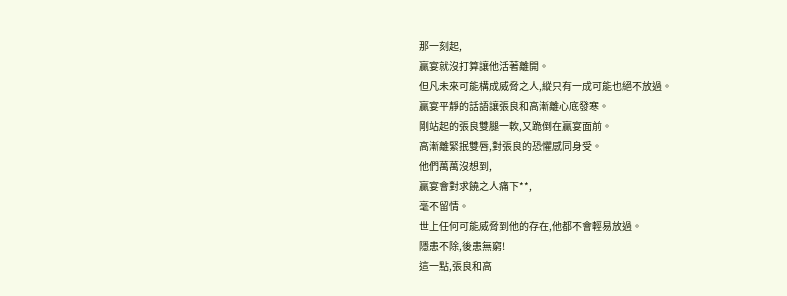那一刻起,
贏宴就沒打算讓他活著離開。
但凡未來可能構成威脅之人,縱只有一成可能也絕不放過。
贏宴平靜的話語讓張良和高漸離心底發寒。
剛站起的張良雙腿一軟,又跪倒在贏宴面前。
高漸離緊抿雙唇,對張良的恐懼感同身受。
他們萬萬沒想到,
贏宴會對求饒之人痛下**,
毫不留情。
世上任何可能威脅到他的存在,他都不會輕易放過。
隱患不除,後患無窮!
這一點,張良和高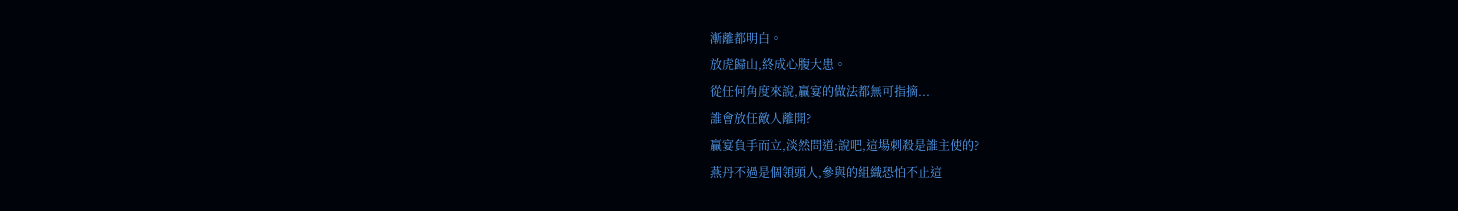漸離都明白。
放虎歸山,終成心腹大患。
從任何角度來說,贏宴的做法都無可指摘...
誰會放任敵人離開?
贏宴負手而立,淡然問道:說吧,這場刺殺是誰主使的?
燕丹不過是個領頭人,參與的組織恐怕不止這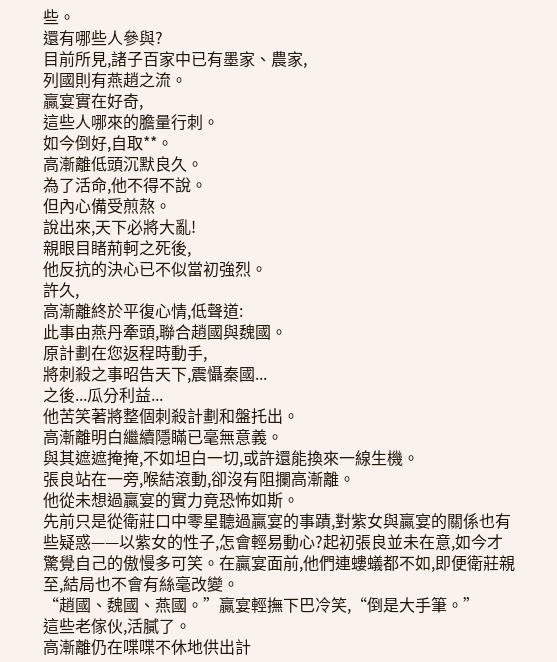些。
還有哪些人參與?
目前所見,諸子百家中已有墨家、農家,
列國則有燕趙之流。
贏宴實在好奇,
這些人哪來的膽量行刺。
如今倒好,自取**。
高漸離低頭沉默良久。
為了活命,他不得不說。
但內心備受煎熬。
說出來,天下必將大亂!
親眼目睹荊軻之死後,
他反抗的決心已不似當初強烈。
許久,
高漸離終於平復心情,低聲道:
此事由燕丹牽頭,聯合趙國與魏國。
原計劃在您返程時動手,
將刺殺之事昭告天下,震懾秦國...
之後...瓜分利益...
他苦笑著將整個刺殺計劃和盤托出。
高漸離明白繼續隱瞞已毫無意義。
與其遮遮掩掩,不如坦白一切,或許還能換來一線生機。
張良站在一旁,喉結滾動,卻沒有阻攔高漸離。
他從未想過贏宴的實力竟恐怖如斯。
先前只是從衛莊口中零星聽過贏宴的事蹟,對紫女與贏宴的關係也有些疑惑——以紫女的性子,怎會輕易動心?起初張良並未在意,如今才驚覺自己的傲慢多可笑。在贏宴面前,他們連螻蟻都不如,即便衛莊親至,結局也不會有絲毫改變。
“趙國、魏國、燕國。”贏宴輕撫下巴冷笑,“倒是大手筆。”
這些老傢伙,活膩了。
高漸離仍在喋喋不休地供出計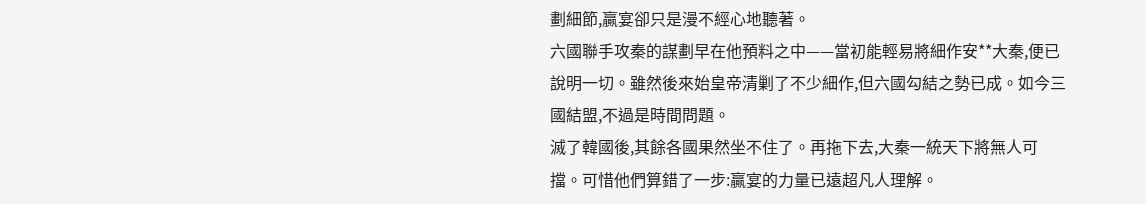劃細節,贏宴卻只是漫不經心地聽著。
六國聯手攻秦的謀劃早在他預料之中——當初能輕易將細作安**大秦,便已說明一切。雖然後來始皇帝清剿了不少細作,但六國勾結之勢已成。如今三國結盟,不過是時間問題。
滅了韓國後,其餘各國果然坐不住了。再拖下去,大秦一統天下將無人可擋。可惜他們算錯了一步:贏宴的力量已遠超凡人理解。